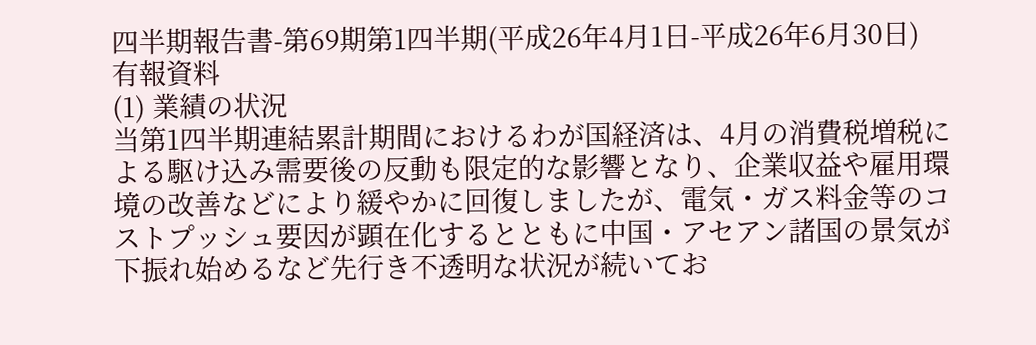四半期報告書-第69期第1四半期(平成26年4月1日-平成26年6月30日)
有報資料
(1) 業績の状況
当第1四半期連結累計期間におけるわが国経済は、4月の消費税増税による駆け込み需要後の反動も限定的な影響となり、企業収益や雇用環境の改善などにより緩やかに回復しましたが、電気・ガス料金等のコストプッシュ要因が顕在化するとともに中国・アセアン諸国の景気が下振れ始めるなど先行き不透明な状況が続いてお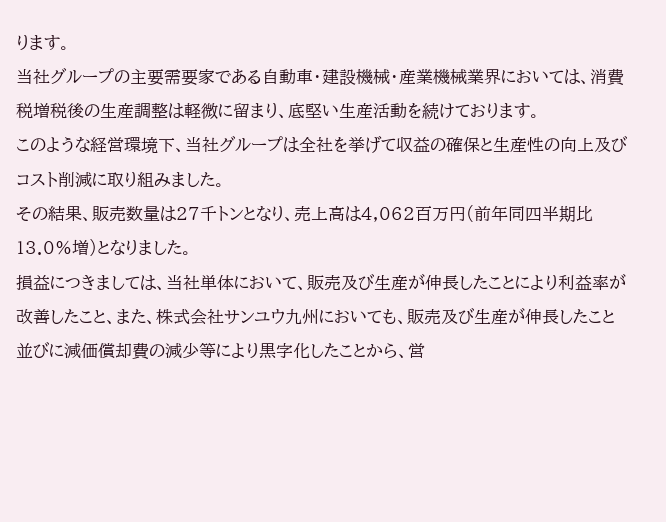ります。
当社グループの主要需要家である自動車・建設機械・産業機械業界においては、消費税増税後の生産調整は軽微に留まり、底堅い生産活動を続けております。
このような経営環境下、当社グループは全社を挙げて収益の確保と生産性の向上及びコスト削減に取り組みました。
その結果、販売数量は27千トンとなり、売上高は4,062百万円(前年同四半期比13.0%増)となりました。
損益につきましては、当社単体において、販売及び生産が伸長したことにより利益率が改善したこと、また、株式会社サンユウ九州においても、販売及び生産が伸長したこと並びに減価償却費の減少等により黒字化したことから、営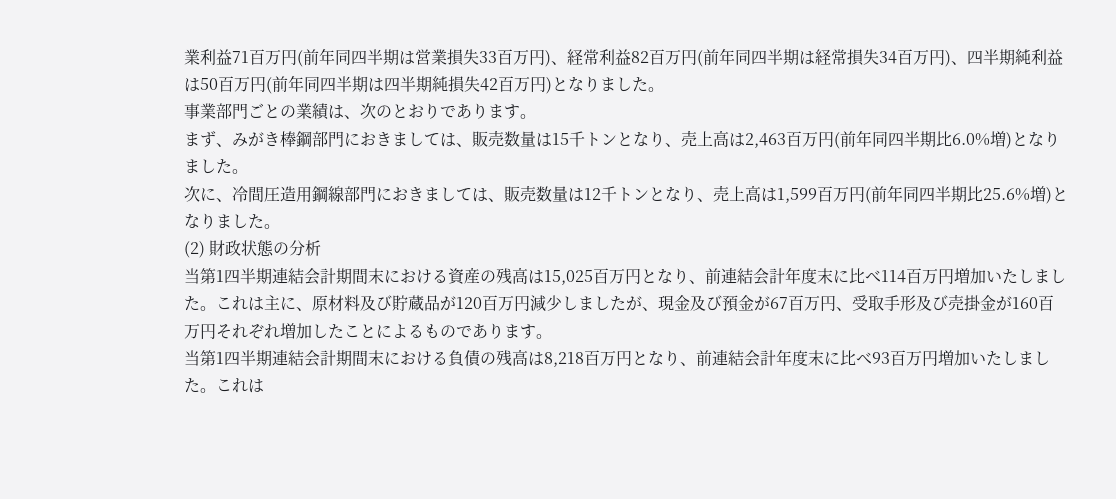業利益71百万円(前年同四半期は営業損失33百万円)、経常利益82百万円(前年同四半期は経常損失34百万円)、四半期純利益は50百万円(前年同四半期は四半期純損失42百万円)となりました。
事業部門ごとの業績は、次のとおりであります。
まず、みがき棒鋼部門におきましては、販売数量は15千トンとなり、売上高は2,463百万円(前年同四半期比6.0%増)となりました。
次に、冷間圧造用鋼線部門におきましては、販売数量は12千トンとなり、売上高は1,599百万円(前年同四半期比25.6%増)となりました。
(2) 財政状態の分析
当第1四半期連結会計期間末における資産の残高は15,025百万円となり、前連結会計年度末に比べ114百万円増加いたしました。これは主に、原材料及び貯蔵品が120百万円減少しましたが、現金及び預金が67百万円、受取手形及び売掛金が160百万円それぞれ増加したことによるものであります。
当第1四半期連結会計期間末における負債の残高は8,218百万円となり、前連結会計年度末に比べ93百万円増加いたしました。これは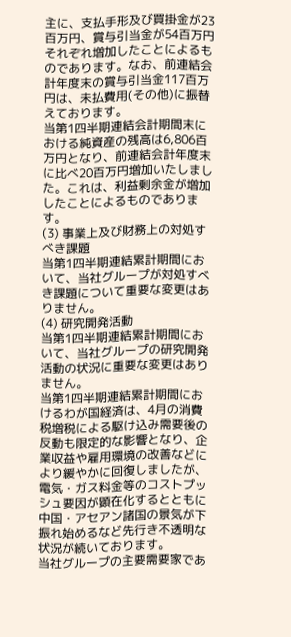主に、支払手形及び買掛金が23百万円、賞与引当金が54百万円それぞれ増加したことによるものであります。なお、前連結会計年度末の賞与引当金117百万円は、未払費用(その他)に振替えております。
当第1四半期連結会計期間末における純資産の残高は6,806百万円となり、前連結会計年度末に比べ20百万円増加いたしました。これは、利益剰余金が増加したことによるものであります。
(3) 事業上及び財務上の対処すべき課題
当第1四半期連結累計期間において、当社グループが対処すべき課題について重要な変更はありません。
(4) 研究開発活動
当第1四半期連結累計期間において、当社グループの研究開発活動の状況に重要な変更はありません。
当第1四半期連結累計期間におけるわが国経済は、4月の消費税増税による駆け込み需要後の反動も限定的な影響となり、企業収益や雇用環境の改善などにより緩やかに回復しましたが、電気・ガス料金等のコストプッシュ要因が顕在化するとともに中国・アセアン諸国の景気が下振れ始めるなど先行き不透明な状況が続いております。
当社グループの主要需要家であ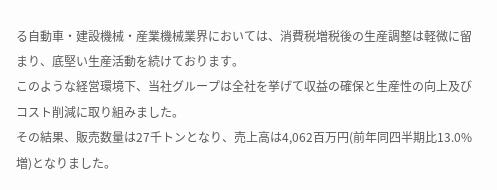る自動車・建設機械・産業機械業界においては、消費税増税後の生産調整は軽微に留まり、底堅い生産活動を続けております。
このような経営環境下、当社グループは全社を挙げて収益の確保と生産性の向上及びコスト削減に取り組みました。
その結果、販売数量は27千トンとなり、売上高は4,062百万円(前年同四半期比13.0%増)となりました。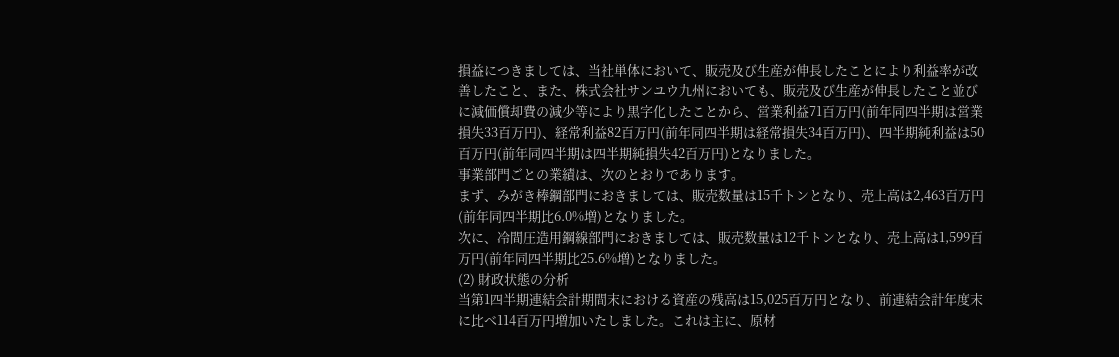損益につきましては、当社単体において、販売及び生産が伸長したことにより利益率が改善したこと、また、株式会社サンユウ九州においても、販売及び生産が伸長したこと並びに減価償却費の減少等により黒字化したことから、営業利益71百万円(前年同四半期は営業損失33百万円)、経常利益82百万円(前年同四半期は経常損失34百万円)、四半期純利益は50百万円(前年同四半期は四半期純損失42百万円)となりました。
事業部門ごとの業績は、次のとおりであります。
まず、みがき棒鋼部門におきましては、販売数量は15千トンとなり、売上高は2,463百万円(前年同四半期比6.0%増)となりました。
次に、冷間圧造用鋼線部門におきましては、販売数量は12千トンとなり、売上高は1,599百万円(前年同四半期比25.6%増)となりました。
(2) 財政状態の分析
当第1四半期連結会計期間末における資産の残高は15,025百万円となり、前連結会計年度末に比べ114百万円増加いたしました。これは主に、原材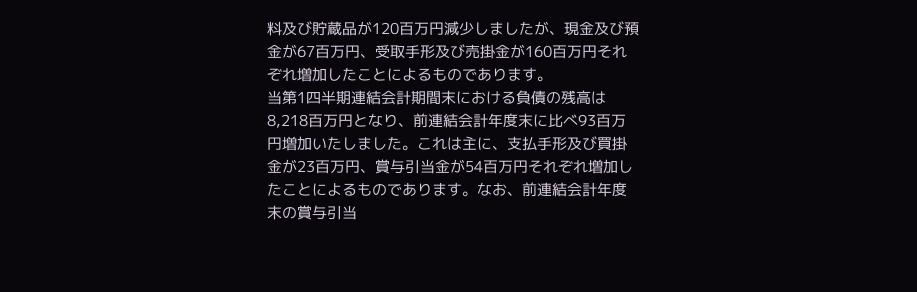料及び貯蔵品が120百万円減少しましたが、現金及び預金が67百万円、受取手形及び売掛金が160百万円それぞれ増加したことによるものであります。
当第1四半期連結会計期間末における負債の残高は8,218百万円となり、前連結会計年度末に比べ93百万円増加いたしました。これは主に、支払手形及び買掛金が23百万円、賞与引当金が54百万円それぞれ増加したことによるものであります。なお、前連結会計年度末の賞与引当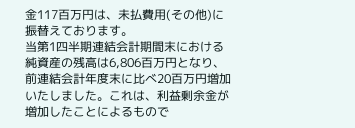金117百万円は、未払費用(その他)に振替えております。
当第1四半期連結会計期間末における純資産の残高は6,806百万円となり、前連結会計年度末に比べ20百万円増加いたしました。これは、利益剰余金が増加したことによるもので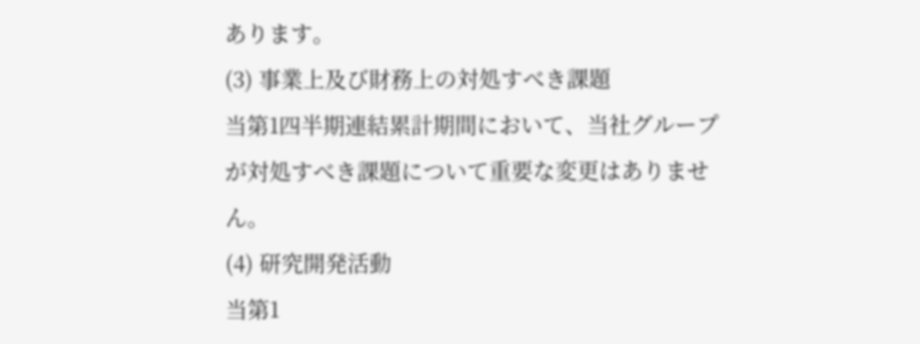あります。
(3) 事業上及び財務上の対処すべき課題
当第1四半期連結累計期間において、当社グループが対処すべき課題について重要な変更はありません。
(4) 研究開発活動
当第1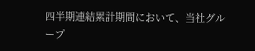四半期連結累計期間において、当社グループ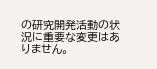の研究開発活動の状況に重要な変更はありません。